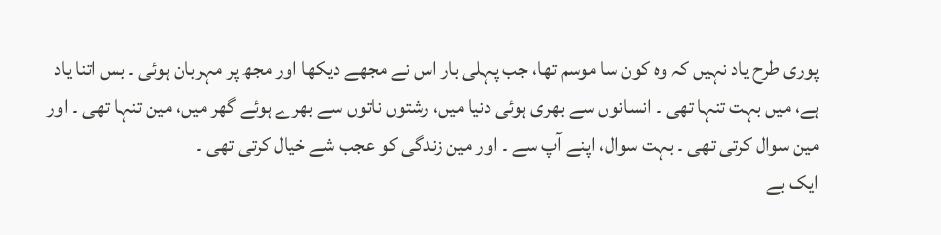پوری طرح یاد نہیں کہ وہ کون سا موسم تھا، جب پہلی بار اس نے مجھے دیکھا اور مجھ پر مہربان ہوئی ۔ بس اتنا یاد ہے، میں بہت تنہا تھی ۔ انسانوں سے بھری ہوئی دنیا میں، رشتوں ناتوں سے بھرے ہوئے گھر میں، مین تنہا تھی ۔ اور مین سوال کرتی تھی ۔ بہت سوال، اپنے آپ سے ۔ اور مین زندگی کو عجب شے خیال کرتی تھی ۔
ایک بے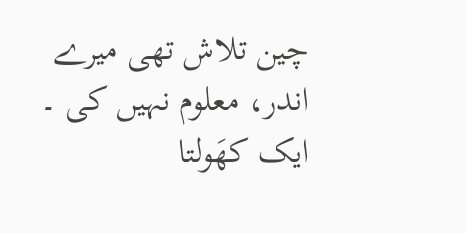چین تلاش تھی میرے اندر، معلوم نہیں کی ۔ ایک کھَولتا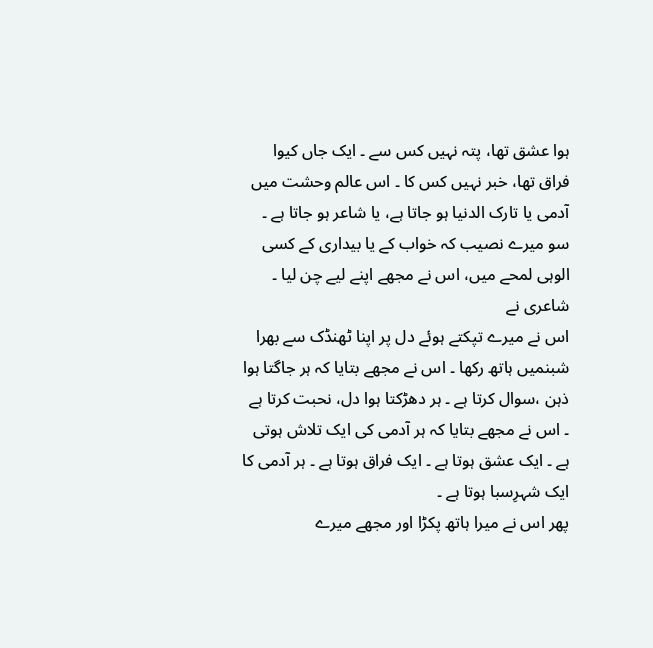ہوا عشق تھا، پتہ نہیں کس سے ۔ ایک جاں کیوا فراق تھا، خبر نہیں کس کا ۔ اس عالم وحشت میں آدمی یا تارک الدنیا ہو جاتا ہے، یا شاعر ہو جاتا ہے ۔ سو میرے نصیب کہ خواب کے یا بیداری کے کسی الوہی لمحے میں، اس نے مجھے اپنے لیے چن لیا ۔ شاعری نے
اس نے میرے تپکتے ہوئے دل پر اپنا ٹھنڈک سے بھرا شبنمیں ہاتھ رکھا ۔ اس نے مجھے بتایا کہ ہر جاگتا ہوا ذہن ،سوال کرتا ہے ۔ ہر دھڑکتا ہوا دل، نحبت کرتا ہے ۔ اس نے مجھے بتایا کہ ہر آدمی کی ایک تلاش ہوتی ہے ۔ ایک عشق ہوتا ہے ۔ ایک فراق ہوتا ہے ۔ ہر آدمی کا ایک شہرِسبا ہوتا ہے ۔
پھر اس نے میرا ہاتھ پکڑا اور مجھے میرے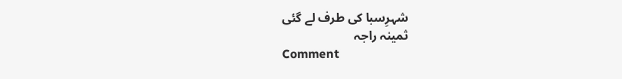شہرِسبا کی طرف لے گئی
ثمینہ راجہ
Comment